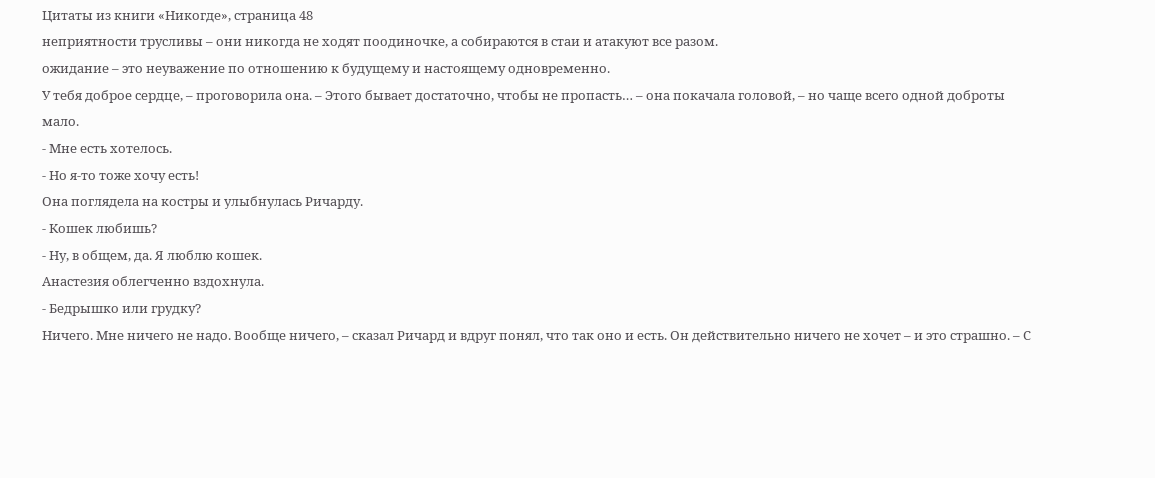Цитаты из книги «Никогде», страница 48
неприятности трусливы – они никогда не ходят поодиночке, а собираются в стаи и атакуют все разом.
ожидание – это неуважение по отношению к будущему и настоящему одновременно.
У тебя доброе сердце, – проговорила она. – Этого бывает достаточно, чтобы не пропасть… – она покачала головой, – но чаще всего одной доброты мало.
- Мне есть хотелось.
- Но я-то тоже хочу есть!
Она поглядела на костры и улыбнулась Ричарду.
- Кошек любишь?
- Ну, в общем, да. Я люблю кошек.
Анастезия облегченно вздохнула.
- Бедрышко или грудку?
Ничего. Мне ничего не надо. Вообще ничего, – сказал Ричард и вдруг понял, что так оно и есть. Он действительно ничего не хочет – и это страшно. – С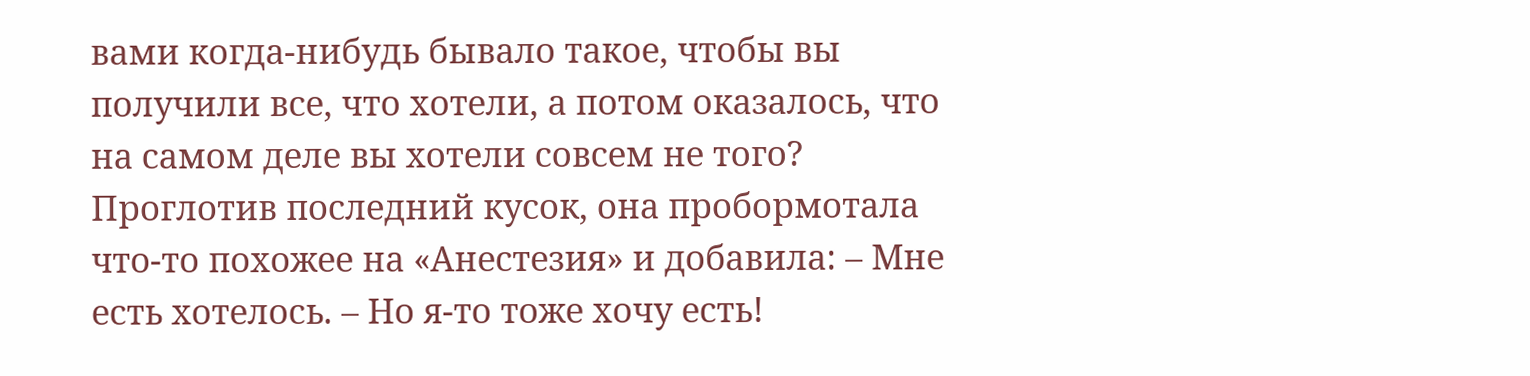вами когда-нибудь бывало такое, чтобы вы получили все, что хотели, а потом оказалось, что на самом деле вы хотели совсем не того?
Проглотив последний кусок, она пробормотала что-то похожее на «Анестезия» и добавила: – Мне есть хотелось. – Но я-то тоже хочу есть!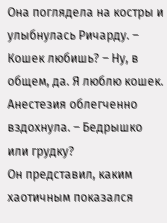Она поглядела на костры и улыбнулась Ричарду. – Кошек любишь? – Ну, в общем, да. Я люблю кошек. Анестезия облегченно вздохнула. – Бедрышко или грудку?
Он представил, каким хаотичным показался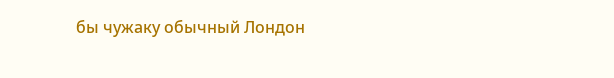бы чужаку обычный Лондон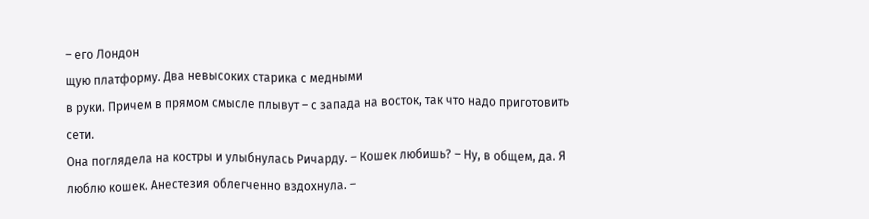– его Лондон
щую платформу. Два невысоких старика с медными
в руки. Причем в прямом смысле плывут – с запада на восток, так что надо приготовить сети.
Она поглядела на костры и улыбнулась Ричарду. – Кошек любишь? – Ну, в общем, да. Я люблю кошек. Анестезия облегченно вздохнула. –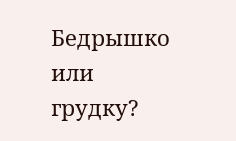Бедрышко или грудку?